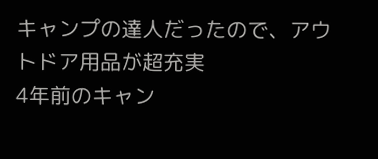キャンプの達人だったので、アウトドア用品が超充実
4年前のキャン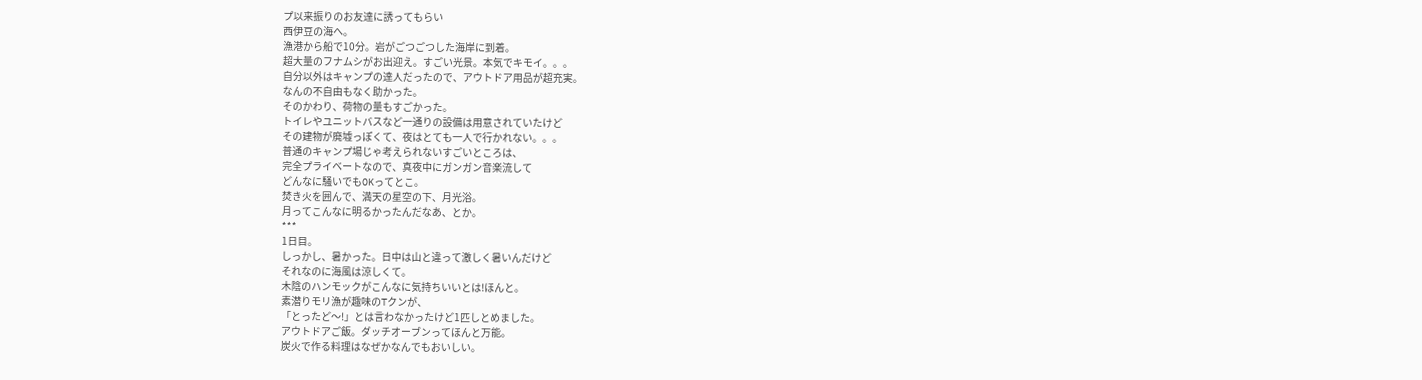プ以来振りのお友達に誘ってもらい
西伊豆の海へ。
漁港から船で10分。岩がごつごつした海岸に到着。
超大量のフナムシがお出迎え。すごい光景。本気でキモイ。。。
自分以外はキャンプの達人だったので、アウトドア用品が超充実。
なんの不自由もなく助かった。
そのかわり、荷物の量もすごかった。
トイレやユニットバスなど一通りの設備は用意されていたけど
その建物が廃墟っぽくて、夜はとても一人で行かれない。。。
普通のキャンプ場じゃ考えられないすごいところは、
完全プライベートなので、真夜中にガンガン音楽流して
どんなに騒いでもOKってとこ。
焚き火を囲んで、満天の星空の下、月光浴。
月ってこんなに明るかったんだなあ、とか。
***
1日目。
しっかし、暑かった。日中は山と違って激しく暑いんだけど
それなのに海風は涼しくて。
木陰のハンモックがこんなに気持ちいいとは!ほんと。
素潜りモリ漁が趣味のTクンが、
「とったど〜!」とは言わなかったけど1匹しとめました。
アウトドアご飯。ダッチオーブンってほんと万能。
炭火で作る料理はなぜかなんでもおいしい。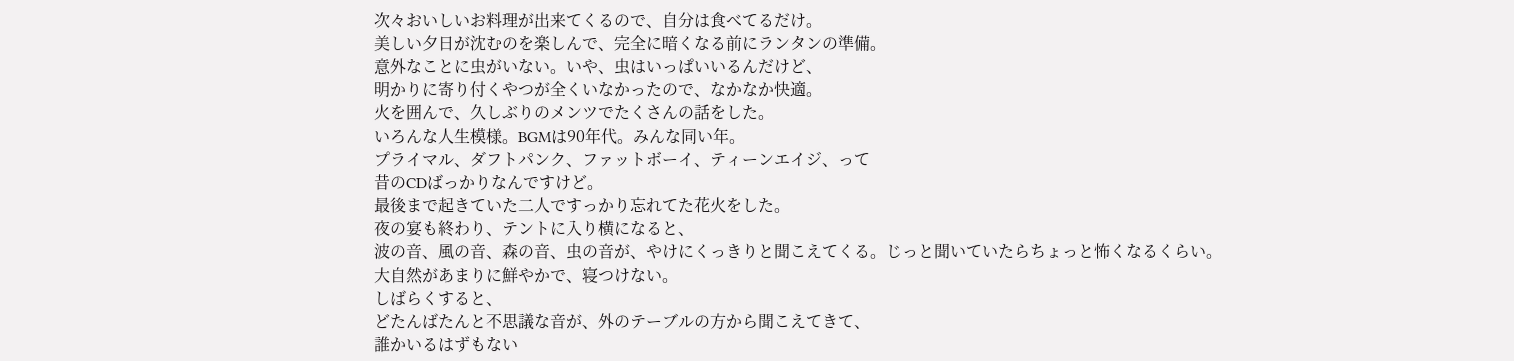次々おいしいお料理が出来てくるので、自分は食べてるだけ。
美しい夕日が沈むのを楽しんで、完全に暗くなる前にランタンの準備。
意外なことに虫がいない。いや、虫はいっぱいいるんだけど、
明かりに寄り付くやつが全くいなかったので、なかなか快適。
火を囲んで、久しぶりのメンツでたくさんの話をした。
いろんな人生模様。BGMは90年代。みんな同い年。
プライマル、ダフトパンク、ファットボーイ、ティーンエイジ、って
昔のCDばっかりなんですけど。
最後まで起きていた二人ですっかり忘れてた花火をした。
夜の宴も終わり、テントに入り横になると、
波の音、風の音、森の音、虫の音が、やけにくっきりと聞こえてくる。じっと聞いていたらちょっと怖くなるくらい。
大自然があまりに鮮やかで、寝つけない。
しばらくすると、
どたんばたんと不思議な音が、外のテーブルの方から聞こえてきて、
誰かいるはずもない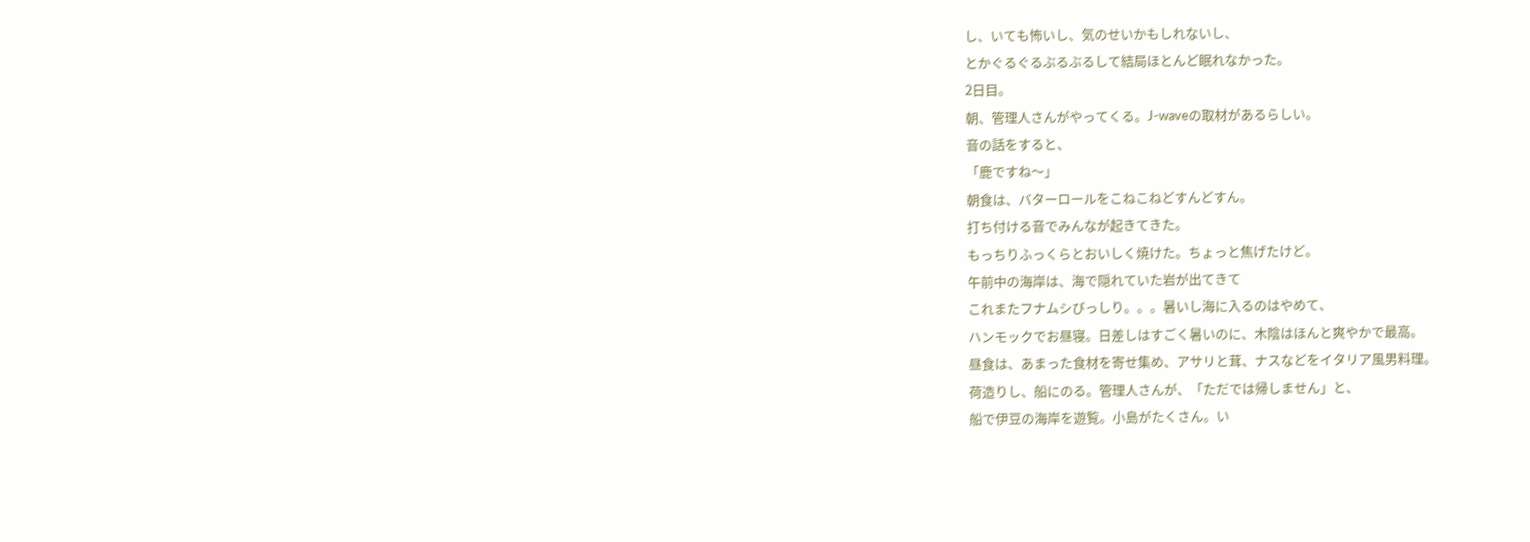し、いても怖いし、気のせいかもしれないし、
とかぐるぐるぶるぶるして結局ほとんど眠れなかった。
2日目。
朝、管理人さんがやってくる。J-waveの取材があるらしい。
音の話をすると、
「鹿ですね〜」
朝食は、バターロールをこねこねどすんどすん。
打ち付ける音でみんなが起きてきた。
もっちりふっくらとおいしく焼けた。ちょっと焦げたけど。
午前中の海岸は、海で隠れていた岩が出てきて
これまたフナムシびっしり。。。暑いし海に入るのはやめて、
ハンモックでお昼寝。日差しはすごく暑いのに、木陰はほんと爽やかで最高。
昼食は、あまった食材を寄せ集め、アサリと茸、ナスなどをイタリア風男料理。
荷造りし、船にのる。管理人さんが、「ただでは帰しません」と、
船で伊豆の海岸を遊覧。小島がたくさん。い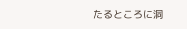たるところに洞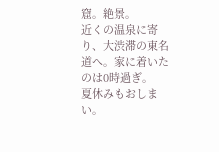窟。絶景。
近くの温泉に寄り、大渋滞の東名道へ。家に着いたのは0時過ぎ。
夏休みもおしまい。